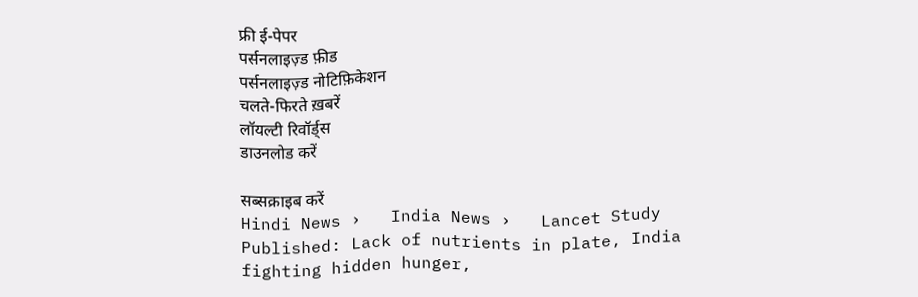फ्री ई-पेपर
पर्सनलाइज़्ड फ़ीड
पर्सनलाइज़्ड नोटिफ़िकेशन
चलते-फिरते ख़बरें
लॉयल्टी रिवॉर्ड्स
डाउनलोड करें

सब्सक्राइब करें
Hindi News ›   India News ›   Lancet Study Published: Lack of nutrients in plate, India fighting hidden hunger,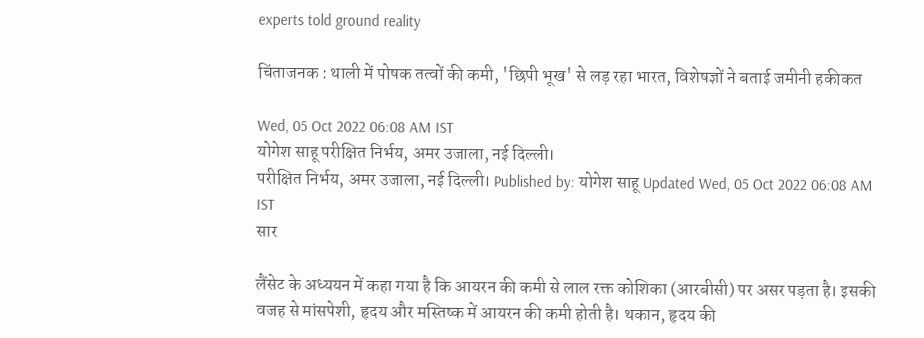experts told ground reality

चिंताजनक : थाली में पोषक तत्वों की कमी, 'छिपी भूख' से लड़ रहा भारत, विशेषज्ञों ने बताई जमीनी हकीकत

Wed, 05 Oct 2022 06:08 AM IST
योगेश साहू परीक्षित निर्भय, अमर उजाला, नई दिल्ली।
परीक्षित निर्भय, अमर उजाला, नई दिल्ली। Published by: योगेश साहू Updated Wed, 05 Oct 2022 06:08 AM IST
सार

लैंसेट के अध्ययन में कहा गया है कि आयरन की कमी से लाल रक्त कोशिका (आरबीसी) पर असर पड़ता है। इसकी वजह से मांसपेशी, हृदय और मस्तिष्क में आयरन की कमी होती है। थकान, हृदय की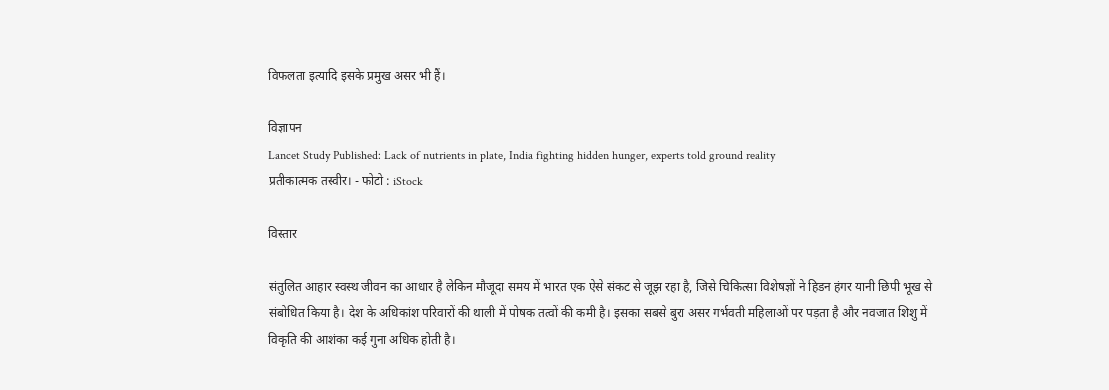विफलता इत्यादि इसके प्रमुख असर भी हैं।

विज्ञापन
Lancet Study Published: Lack of nutrients in plate, India fighting hidden hunger, experts told ground reality
प्रतीकात्मक तस्वीर। - फोटो : iStock

विस्तार

संतुलित आहार स्वस्थ जीवन का आधार है लेकिन मौजूदा समय में भारत एक ऐसे संकट से जूझ रहा है, जिसे चिकित्सा विशेषज्ञों ने हिडन हंगर यानी छिपी भूख से संबोधित किया है। देश के अधिकांश परिवारों की थाली में पोषक तत्वों की कमी है। इसका सबसे बुरा असर गर्भवती महिलाओं पर पड़ता है और नवजात शिशु में विकृति की आशंका कई गुना अधिक होती है।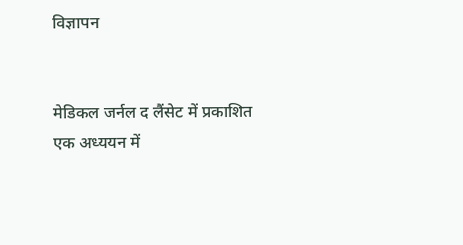विज्ञापन


मेडिकल जर्नल द लैंसेट में प्रकाशित एक अध्ययन में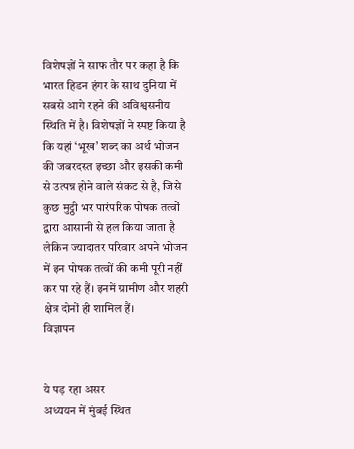विशेषज्ञों ने साफ तौर पर कहा है कि भारत हिडन हंगर के साथ दुनिया में सबसे आगे रहने की अविश्वसनीय स्थिति में है। विशेषज्ञों ने स्पष्ट किया है कि यहां ‘भूख’ शब्द का अर्थ भोजन की जबरदस्त इच्छा और इसकी कमी से उत्पन्न होने वाले संकट से है, जिसे कुछ मुट्ठी भर पारंपरिक पोषक तत्वों द्वारा आसानी से हल किया जाता है लेकिन ज्यादातर परिवार अपने भोजन में इन पोषक तत्वों की कमी पूरी नहीं कर पा रहे हैं। इनमें ग्रामीण और शहरी क्षेत्र दोनों ही शामिल हैं।
विज्ञापन


ये पड़ रहा असर
अध्ययन में मुंबई स्थित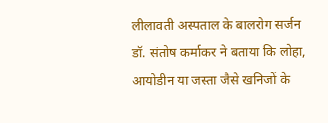लीलावती अस्पताल के बालरोग सर्जन डॉ. संतोष कर्माकर ने बताया कि लोहा, आयोडीन या जस्ता जैसे खनिजों के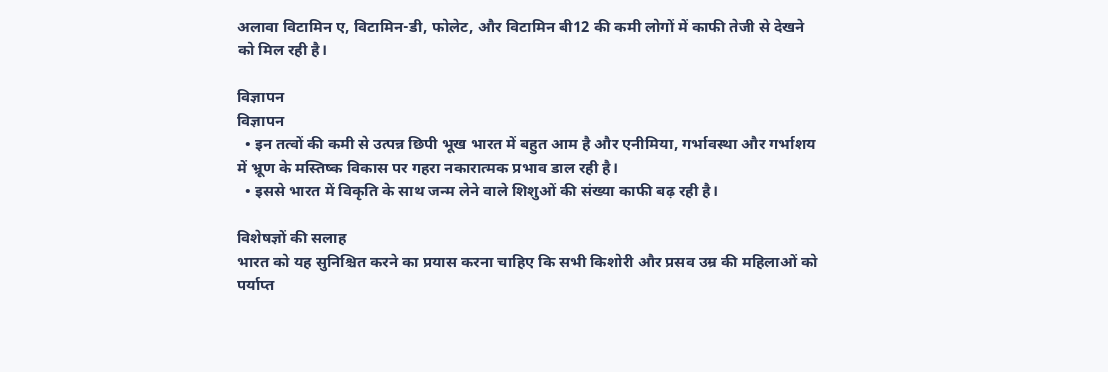अलावा विटामिन ए, विटामिन-डी, फोलेट, और विटामिन बी12 की कमी लोगों में काफी तेजी से देखने को मिल रही है।

विज्ञापन
विज्ञापन
  • इन तत्वों की कमी से उत्पन्न छिपी भूख भारत में बहुत आम है और एनीमिया, गर्भावस्था और गर्भाशय में भ्रूण के मस्तिष्क विकास पर गहरा नकारात्मक प्रभाव डाल रही है।
  • इससे भारत में विकृति के साथ जन्म लेने वाले शिशुओं की संख्या काफी बढ़ रही है।

विशेषज्ञों की सलाह
भारत को यह सुनिश्चित करने का प्रयास करना चाहिए कि सभी किशोरी और प्रसव उम्र की महिलाओं को पर्याप्त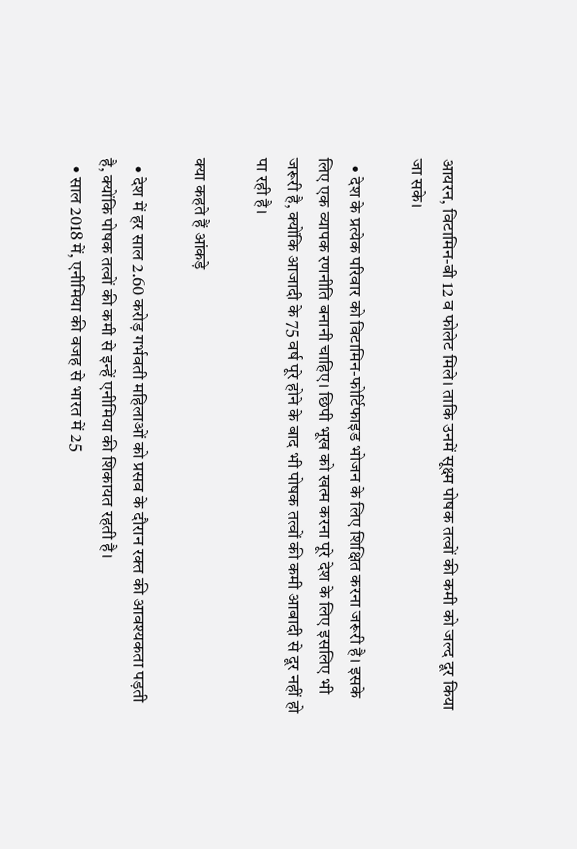आयरन, विटामिन-बी 12 व फोलेट मिले। ताकि उनमें सूक्ष्म पोषक तत्वों की कमी को जल्द दूर किया जा सके।

  • देश के प्रत्येक परिवार को विटामिन-फोर्टिफाइड भोजन के लिए शिक्षित करना जरूरी है। इसके लिए एक व्यापक रणनीति बनानी चाहिए। छिपी भूख को खत्म करना पूरे देश के लिए इसलिए भी जरूरी है, क्योंकि आजादी के 75 वर्ष पूरे होने के बाद भी पोषक तत्वों की कमी आबादी से दूर नहीं हो पा रही है।

क्या कहते हैं आंकड़े

  • देश में हर साल 2.60 करोड़ गर्भवती महिलाओं को प्रसव के दौरान रक्त की आवश्यकता पड़ती है, क्योंकि पोषक तत्वों की कमी से इन्हें एनीमिया की शिकायत रहती है।
  • साल 2018 में, एनीमिया की वजह से भारत में 25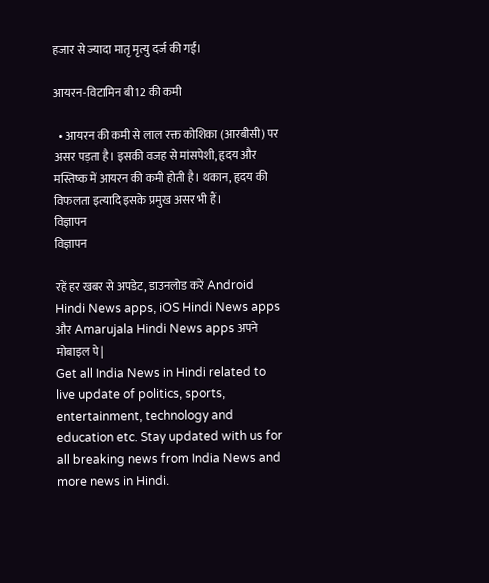हजार से ज्यादा मातृ मृत्यु दर्ज की गईं।

आयरन-विटामिन बी12 की कमी

  • आयरन की कमी से लाल रक्त कोशिका (आरबीसी) पर असर पड़ता है। इसकी वजह से मांसपेशी, हृदय और मस्तिष्क में आयरन की कमी होती है। थकान, हृदय की विफलता इत्यादि इसके प्रमुख असर भी हैं।
विज्ञापन
विज्ञापन

रहें हर खबर से अपडेट, डाउनलोड करें Android Hindi News apps, iOS Hindi News apps और Amarujala Hindi News apps अपने मोबाइल पे|
Get all India News in Hindi related to live update of politics, sports, entertainment, technology and education etc. Stay updated with us for all breaking news from India News and more news in Hindi.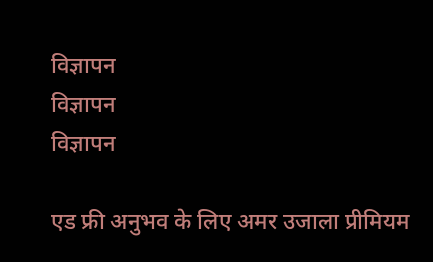विज्ञापन
विज्ञापन
विज्ञापन

एड फ्री अनुभव के लिए अमर उजाला प्रीमियम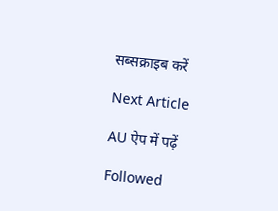सब्सक्राइब करें

Next Article

AU ऐप में पढ़ें

Followed